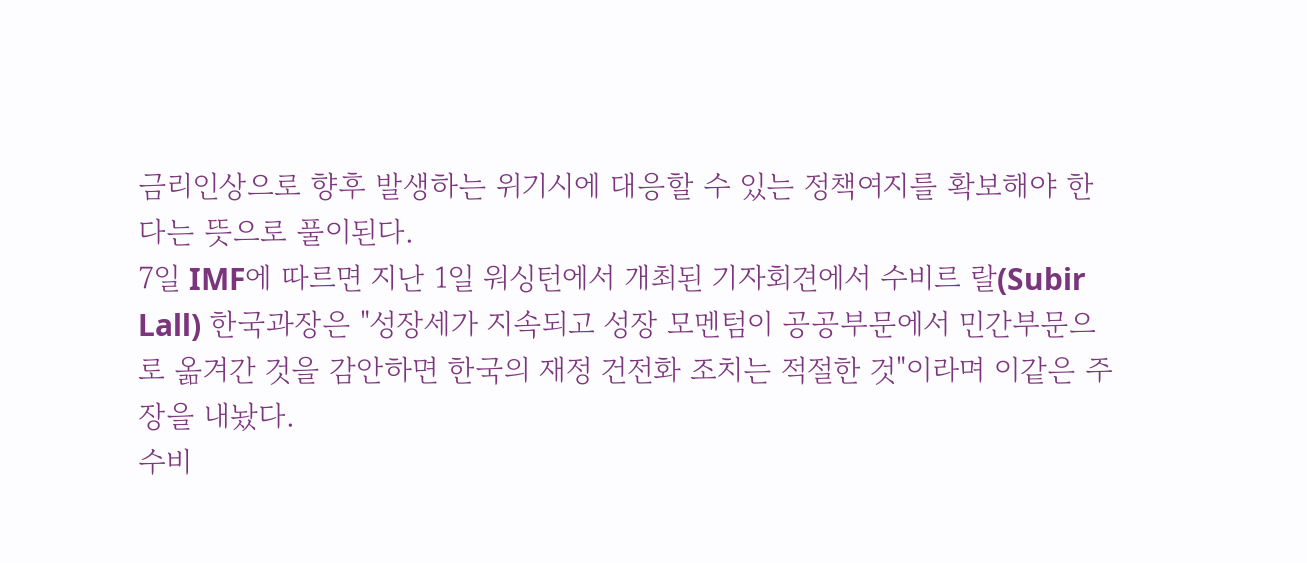금리인상으로 향후 발생하는 위기시에 대응할 수 있는 정책여지를 확보해야 한다는 뜻으로 풀이된다.
7일 IMF에 따르면 지난 1일 워싱턴에서 개최된 기자회견에서 수비르 랄(Subir Lall) 한국과장은 "성장세가 지속되고 성장 모멘텀이 공공부문에서 민간부문으로 옮겨간 것을 감안하면 한국의 재정 건전화 조치는 적절한 것"이라며 이같은 주장을 내놨다.
수비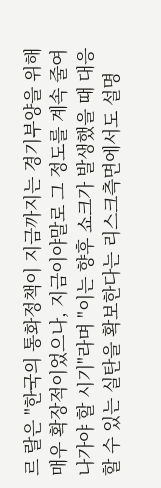르 랄은 "한국의 통화정책이 지금까지는 경기부양을 위해 매우 확장적이었으나, 지금이야말로 그 정도를 계속 줄여나가야 할 시기"라며 "이는 향후 쇼크가 발생했을 때 대응할 수 있는 실탄을 확보한다는 리스크측면에서도 설명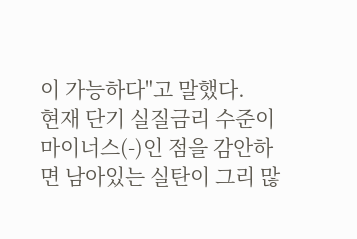이 가능하다"고 말했다.
현재 단기 실질금리 수준이 마이너스(-)인 점을 감안하면 남아있는 실탄이 그리 많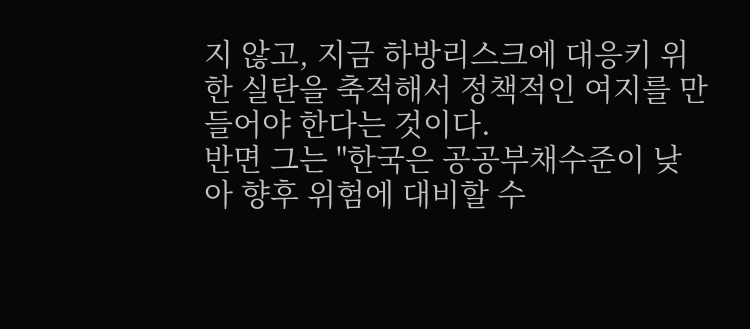지 않고, 지금 하방리스크에 대응키 위한 실탄을 축적해서 정책적인 여지를 만들어야 한다는 것이다.
반면 그는 "한국은 공공부채수준이 낮아 향후 위험에 대비할 수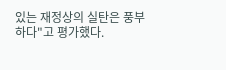있는 재정상의 실탄은 풍부하다"고 평가했다.